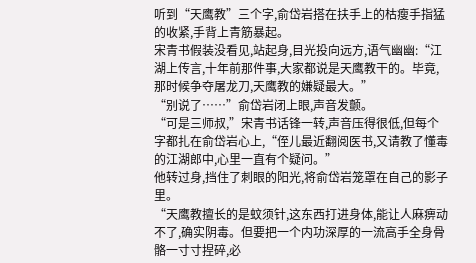听到“天鹰教”三个字,俞岱岩搭在扶手上的枯瘦手指猛的收紧,手背上青筋暴起。
宋青书假装没看见,站起身,目光投向远方,语气幽幽:“江湖上传言,十年前那件事,大家都说是天鹰教干的。毕竟,那时候争夺屠龙刀,天鹰教的嫌疑最大。”
“别说了……”俞岱岩闭上眼,声音发颤。
“可是三师叔,”宋青书话锋一转,声音压得很低,但每个字都扎在俞岱岩心上,“侄儿最近翻阅医书,又请教了懂毒的江湖郎中,心里一直有个疑问。”
他转过身,挡住了刺眼的阳光,将俞岱岩笼罩在自己的影子里。
“天鹰教擅长的是蚊须针,这东西打进身体,能让人麻痹动不了,确实阴毒。但要把一个内功深厚的一流高手全身骨骼一寸寸捏碎,必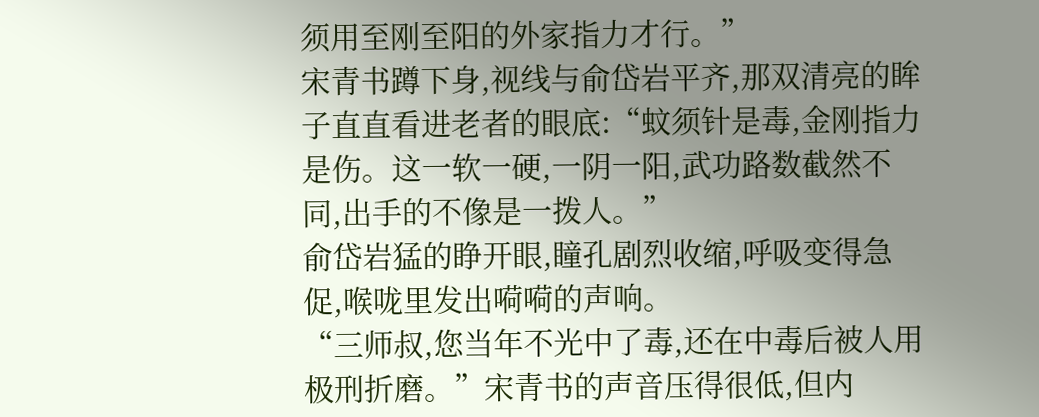须用至刚至阳的外家指力才行。”
宋青书蹲下身,视线与俞岱岩平齐,那双清亮的眸子直直看进老者的眼底:“蚊须针是毒,金刚指力是伤。这一软一硬,一阴一阳,武功路数截然不同,出手的不像是一拨人。”
俞岱岩猛的睁开眼,瞳孔剧烈收缩,呼吸变得急促,喉咙里发出嗬嗬的声响。
“三师叔,您当年不光中了毒,还在中毒后被人用极刑折磨。”宋青书的声音压得很低,但内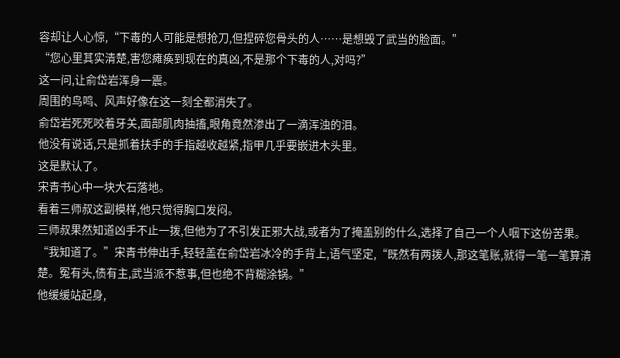容却让人心惊,“下毒的人可能是想抢刀,但捏碎您骨头的人……是想毁了武当的脸面。”
“您心里其实清楚,害您瘫痪到现在的真凶,不是那个下毒的人,对吗?”
这一问,让俞岱岩浑身一震。
周围的鸟鸣、风声好像在这一刻全都消失了。
俞岱岩死死咬着牙关,面部肌肉抽搐,眼角竟然渗出了一滴浑浊的泪。
他没有说话,只是抓着扶手的手指越收越紧,指甲几乎要嵌进木头里。
这是默认了。
宋青书心中一块大石落地。
看着三师叔这副模样,他只觉得胸口发闷。
三师叔果然知道凶手不止一拨,但他为了不引发正邪大战,或者为了掩盖别的什么,选择了自己一个人咽下这份苦果。
“我知道了。”宋青书伸出手,轻轻盖在俞岱岩冰冷的手背上,语气坚定,“既然有两拨人,那这笔账,就得一笔一笔算清楚。冤有头,债有主,武当派不惹事,但也绝不背糊涂锅。”
他缓缓站起身,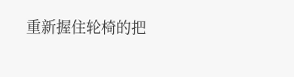重新握住轮椅的把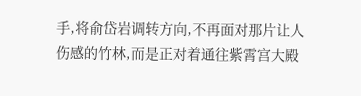手,将俞岱岩调转方向,不再面对那片让人伤感的竹林,而是正对着通往紫霄宫大殿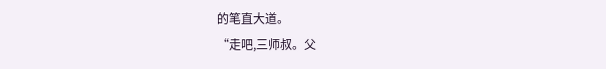的笔直大道。
“走吧,三师叔。父